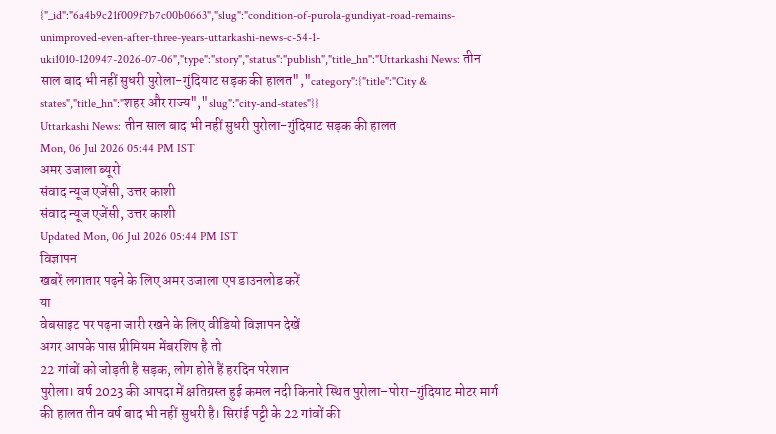{"_id":"6a4b9c21f009f7b7c00b0663","slug":"condition-of-purola-gundiyat-road-remains-unimproved-even-after-three-years-uttarkashi-news-c-54-1-uki1010-120947-2026-07-06","type":"story","status":"publish","title_hn":"Uttarkashi News: तीन साल बाद भी नहीं सुधरी पुरोला-गुंदियाट सड़क की हालत","category":{"title":"City & states","title_hn":"शहर और राज्य","slug":"city-and-states"}}
Uttarkashi News: तीन साल बाद भी नहीं सुधरी पुरोला-गुंदियाट सड़क की हालत
Mon, 06 Jul 2026 05:44 PM IST
अमर उजाला ब्यूरो
संवाद न्यूज एजेंसी, उत्तर काशी
संवाद न्यूज एजेंसी, उत्तर काशी
Updated Mon, 06 Jul 2026 05:44 PM IST
विज्ञापन
खबरें लगातार पढ़ने के लिए अमर उजाला एप डाउनलोड करें
या
वेबसाइट पर पढ़ना जारी रखने के लिए वीडियो विज्ञापन देखें
अगर आपके पास प्रीमियम मेंबरशिप है तो
22 गांवों को जोड़ती है सड़क, लोग होते हैं हरदिन परेशान
पुरोला। वर्ष 2023 की आपदा में क्षतिग्रस्त हुई कमल नदी किनारे स्थित पुरोला–पोरा–गुंदियाट मोटर मार्ग की हालत तीन वर्ष बाद भी नहीं सुधरी है। सिरांई पट्टी के 22 गांवों की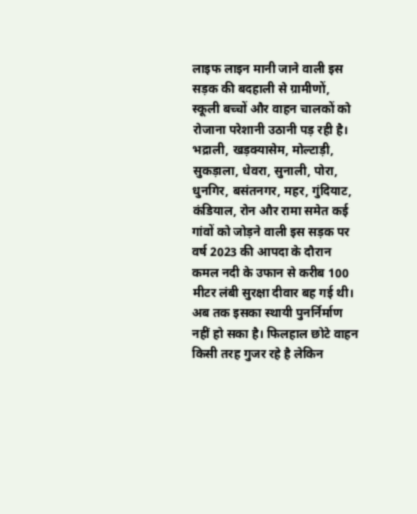लाइफ लाइन मानी जाने वाली इस सड़क की बदहाली से ग्रामीणों, स्कूली बच्चों और वाहन चालकों को रोजाना परेशानी उठानी पड़ रही है।
भद्राली, खड़क्यासेम, मोल्टाड़ी, सुकड़ाला, धेवरा, सुनाली, पोरा, धुनगिर, बसंतनगर, महर, गुंदियाट, कंडियाल, रोन और रामा समेत कई गांवों को जोड़ने वाली इस सड़क पर वर्ष 2023 की आपदा के दौरान कमल नदी के उफान से करीब 100 मीटर लंबी सुरक्षा दीवार बह गई थी। अब तक इसका स्थायी पुनर्निर्माण नहीं हो सका है। फिलहाल छोटे वाहन किसी तरह गुजर रहे है लेकिन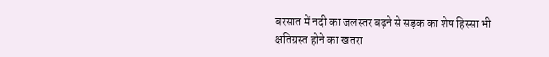बरसात में नदी का जलस्तर बढ़ने से सड़क का शेष हिस्सा भी क्षतिग्रस्त होने का खतरा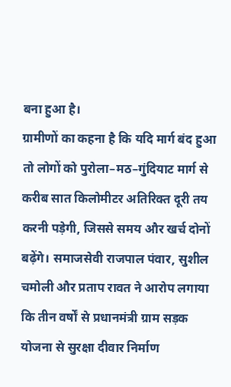बना हुआ है।
ग्रामीणों का कहना है कि यदि मार्ग बंद हुआ तो लोगों को पुरोला–मठ–गुंदियाट मार्ग से करीब सात किलोमीटर अतिरिक्त दूरी तय करनी पड़ेगी, जिससे समय और खर्च दोनों बढ़ेंगे। समाजसेवी राजपाल पंवार, सुशील चमोली और प्रताप रावत ने आरोप लगाया कि तीन वर्षों से प्रधानमंत्री ग्राम सड़क योजना से सुरक्षा दीवार निर्माण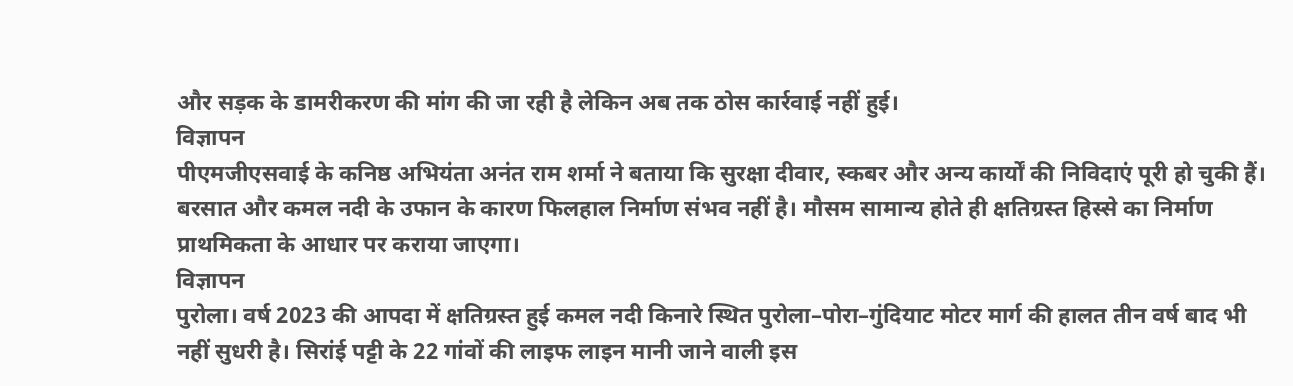और सड़क के डामरीकरण की मांग की जा रही है लेकिन अब तक ठोस कार्रवाई नहीं हुई।
विज्ञापन
पीएमजीएसवाई के कनिष्ठ अभियंता अनंत राम शर्मा ने बताया कि सुरक्षा दीवार, स्कबर और अन्य कार्यों की निविदाएं पूरी हो चुकी हैं। बरसात और कमल नदी के उफान के कारण फिलहाल निर्माण संभव नहीं है। मौसम सामान्य होते ही क्षतिग्रस्त हिस्से का निर्माण प्राथमिकता के आधार पर कराया जाएगा।
विज्ञापन
पुरोला। वर्ष 2023 की आपदा में क्षतिग्रस्त हुई कमल नदी किनारे स्थित पुरोला–पोरा–गुंदियाट मोटर मार्ग की हालत तीन वर्ष बाद भी नहीं सुधरी है। सिरांई पट्टी के 22 गांवों की लाइफ लाइन मानी जाने वाली इस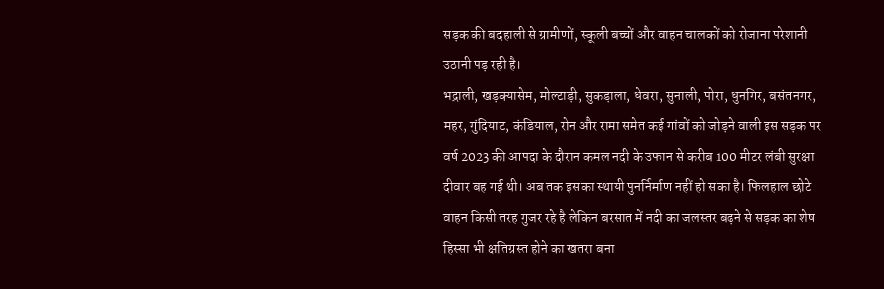सड़क की बदहाली से ग्रामीणों, स्कूली बच्चों और वाहन चालकों को रोजाना परेशानी उठानी पड़ रही है।
भद्राली, खड़क्यासेम, मोल्टाड़ी, सुकड़ाला, धेवरा, सुनाली, पोरा, धुनगिर, बसंतनगर, महर, गुंदियाट, कंडियाल, रोन और रामा समेत कई गांवों को जोड़ने वाली इस सड़क पर वर्ष 2023 की आपदा के दौरान कमल नदी के उफान से करीब 100 मीटर लंबी सुरक्षा दीवार बह गई थी। अब तक इसका स्थायी पुनर्निर्माण नहीं हो सका है। फिलहाल छोटे वाहन किसी तरह गुजर रहे है लेकिन बरसात में नदी का जलस्तर बढ़ने से सड़क का शेष हिस्सा भी क्षतिग्रस्त होने का खतरा बना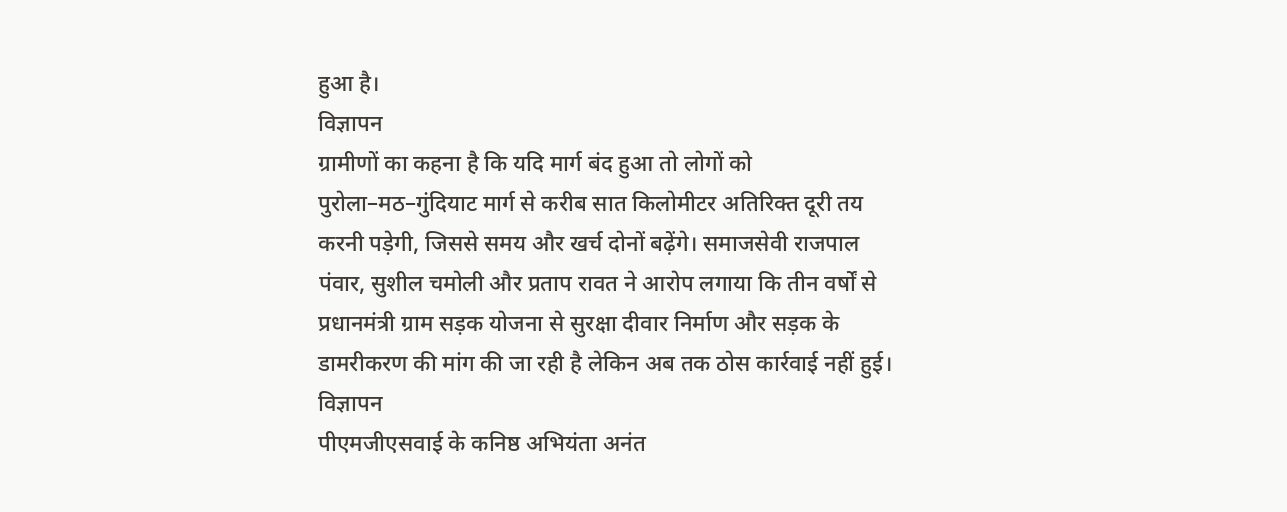हुआ है।
विज्ञापन
ग्रामीणों का कहना है कि यदि मार्ग बंद हुआ तो लोगों को पुरोला–मठ–गुंदियाट मार्ग से करीब सात किलोमीटर अतिरिक्त दूरी तय करनी पड़ेगी, जिससे समय और खर्च दोनों बढ़ेंगे। समाजसेवी राजपाल पंवार, सुशील चमोली और प्रताप रावत ने आरोप लगाया कि तीन वर्षों से प्रधानमंत्री ग्राम सड़क योजना से सुरक्षा दीवार निर्माण और सड़क के डामरीकरण की मांग की जा रही है लेकिन अब तक ठोस कार्रवाई नहीं हुई।
विज्ञापन
पीएमजीएसवाई के कनिष्ठ अभियंता अनंत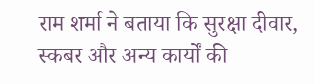राम शर्मा ने बताया कि सुरक्षा दीवार, स्कबर और अन्य कार्यों की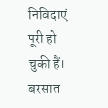निविदाएं पूरी हो चुकी हैं। बरसात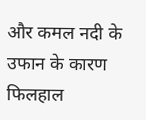और कमल नदी के उफान के कारण फिलहाल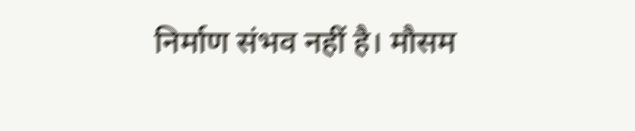निर्माण संभव नहीं है। मौसम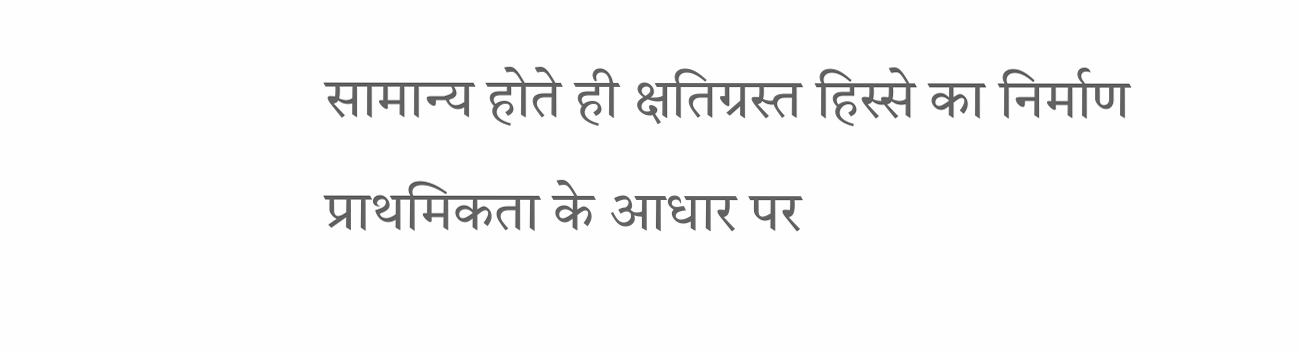सामान्य होते ही क्षतिग्रस्त हिस्से का निर्माण प्राथमिकता के आधार पर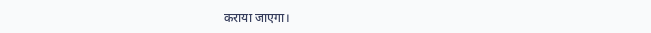कराया जाएगा।